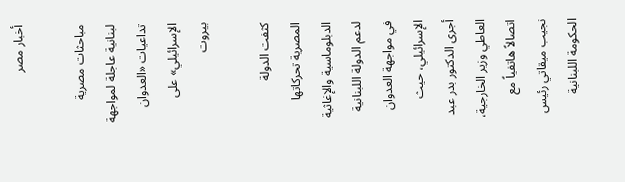أخبار مصر

مباحثات مصرية لبنانية عاجلة لمواجهة تداعيات «العدوان الإسرائيلي» على بيروت

كثفت الدولة المصرية تحركاتها الدبلوماسية والإغاثية لدعم الدولة اللبنانية في مواجهة العدوان الإسرائيلي، حيث أجرى الدكتور بدر عبد العاطي وزير الخارجية، اتصالاً هاتفياً مع نجيب ميقاتي رئيس الحكومة اللبنانية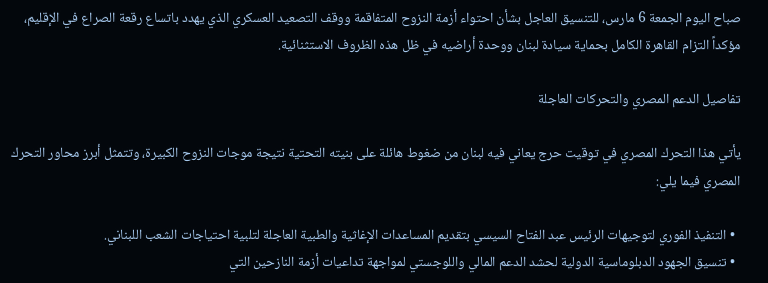صباح اليوم الجمعة 6 مارس، للتنسيق العاجل بشأن احتواء أزمة النزوح المتفاقمة ووقف التصعيد العسكري الذي يهدد باتساع رقعة الصراع في الإقليم، مؤكداً التزام القاهرة الكامل بحماية سيادة لبنان ووحدة أراضيه في ظل هذه الظروف الاستثنائية.

تفاصيل الدعم المصري والتحركات العاجلة

يأتي هذا التحرك المصري في توقيت حرج يعاني فيه لبنان من ضغوط هائلة على بنيته التحتية نتيجة موجات النزوح الكبيرة، وتتمثل أبرز محاور التحرك المصري فيما يلي:

  • التنفيذ الفوري لتوجيهات الرئيس عبد الفتاح السيسي بتقديم المساعدات الإغاثية والطبية العاجلة لتلبية احتياجات الشعب اللبناني.
  • تنسيق الجهود الدبلوماسية الدولية لحشد الدعم المالي واللوجستي لمواجهة تداعيات أزمة النازحين التي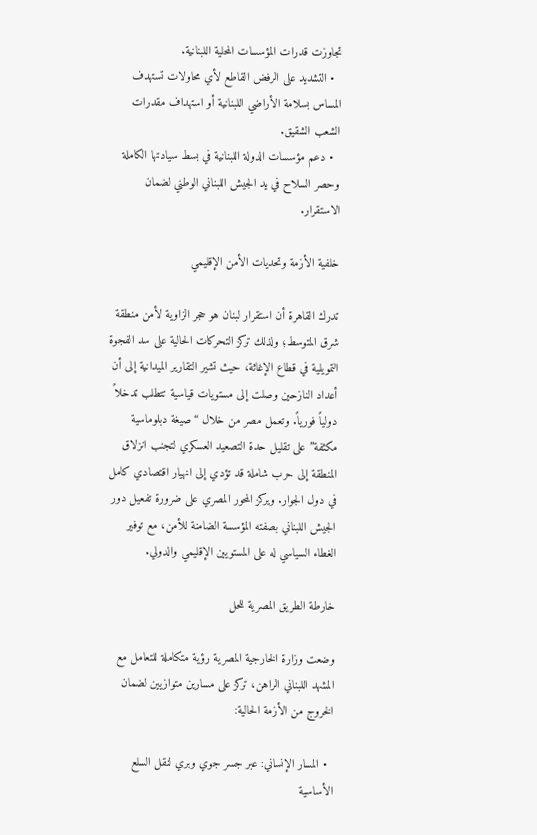تجاوزت قدرات المؤسسات المحلية اللبنانية.
  • التشديد على الرفض القاطع لأي محاولات تستهدف المساس بسلامة الأراضي اللبنانية أو استهداف مقدرات الشعب الشقيق.
  • دعم مؤسسات الدولة اللبنانية في بسط سيادتها الكاملة وحصر السلاح في يد الجيش اللبناني الوطني لضمان الاستقرار.

خلفية الأزمة وتحديات الأمن الإقليمي

تدرك القاهرة أن استقرار لبنان هو حجر الزاوية لأمن منطقة شرق المتوسط؛ ولذلك تركز التحركات الحالية على سد الفجوة التمويلية في قطاع الإغاثة، حيث تشير التقارير الميدانية إلى أن أعداد النازحين وصلت إلى مستويات قياسية تتطلب تدخلاً دولياً فورياً. وتعمل مصر من خلال “صيغة دبلوماسية مكثفة” على تقليل حدة التصعيد العسكري لتجنب انزلاق المنطقة إلى حرب شاملة قد تؤدي إلى انهيار اقتصادي كامل في دول الجوار. ويركز المحور المصري على ضرورة تفعيل دور الجيش اللبناني بصفته المؤسسة الضامنة للأمن، مع توفير الغطاء السياسي له على المستويين الإقليمي والدولي.

خارطة الطريق المصرية للحل

وضعت وزارة الخارجية المصرية رؤية متكاملة للتعامل مع المشهد اللبناني الراهن، تركز على مسارين متوازيين لضمان الخروج من الأزمة الحالية:

  • المسار الإنساني: عبر جسر جوي وبري لنقل السلع الأساسية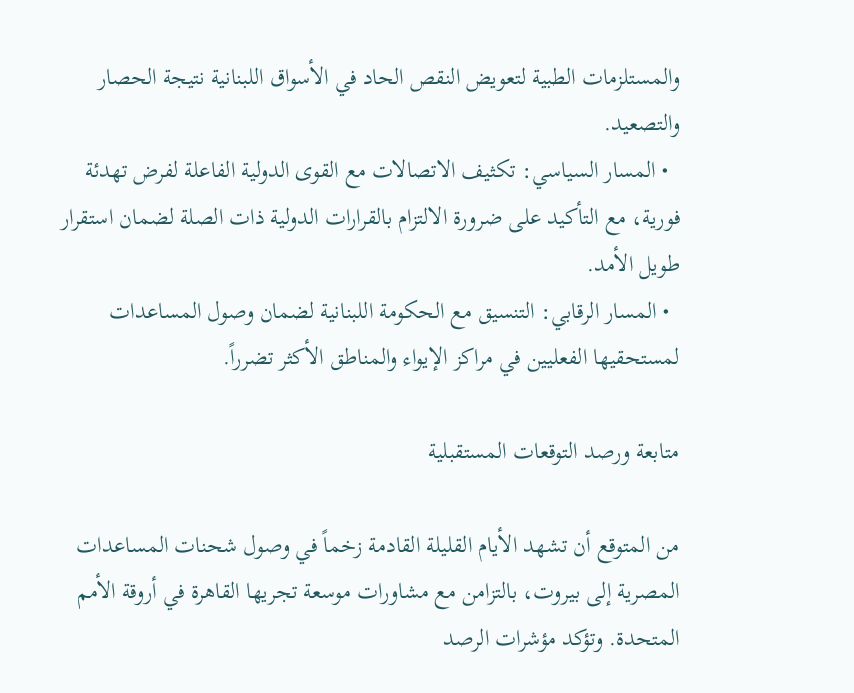والمستلزمات الطبية لتعويض النقص الحاد في الأسواق اللبنانية نتيجة الحصار والتصعيد.
  • المسار السياسي: تكثيف الاتصالات مع القوى الدولية الفاعلة لفرض تهدئة فورية، مع التأكيد على ضرورة الالتزام بالقرارات الدولية ذات الصلة لضمان استقرار طويل الأمد.
  • المسار الرقابي: التنسيق مع الحكومة اللبنانية لضمان وصول المساعدات لمستحقيها الفعليين في مراكز الإيواء والمناطق الأكثر تضرراً.

متابعة ورصد التوقعات المستقبلية

من المتوقع أن تشهد الأيام القليلة القادمة زخماً في وصول شحنات المساعدات المصرية إلى بيروت، بالتزامن مع مشاورات موسعة تجريها القاهرة في أروقة الأمم المتحدة. وتؤكد مؤشرات الرصد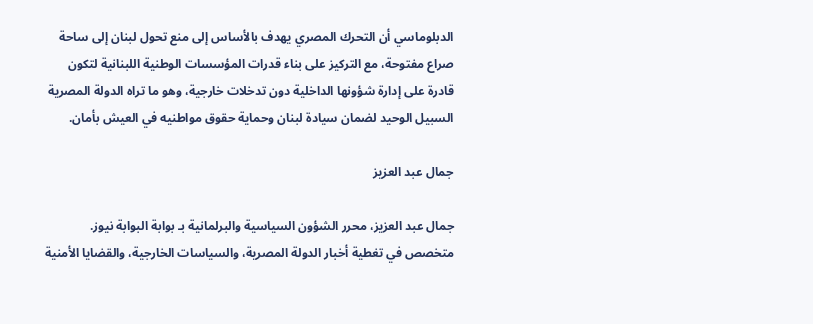الدبلوماسي أن التحرك المصري يهدف بالأساس إلى منع تحول لبنان إلى ساحة صراع مفتوحة، مع التركيز على بناء قدرات المؤسسات الوطنية اللبنانية لتكون قادرة على إدارة شؤونها الداخلية دون تدخلات خارجية، وهو ما تراه الدولة المصرية السبيل الوحيد لضمان سيادة لبنان وحماية حقوق مواطنيه في العيش بأمان.

جمال عبد العزيز

جمال عبد العزيز، محرر الشؤون السياسية والبرلمانية بـ بوابة البوابة نيوز. متخصص في تغطية أخبار الدولة المصرية، والسياسات الخارجية، والقضايا الأمنية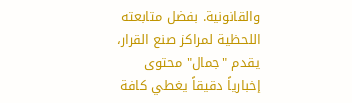والقانونية. بفضل متابعته اللحظية لمراكز صنع القرار، يقدم "جمال" محتوى إخبارياً دقيقاً يغطي كافة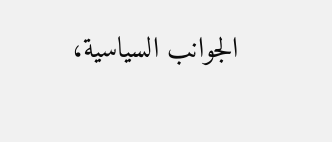الجوانب السياسية،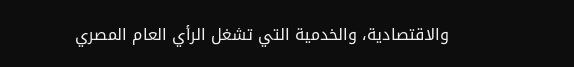والاقتصادية، والخدمية التي تشغل الرأي العام المصري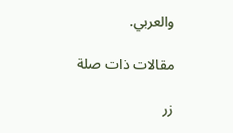والعربي.

مقالات ذات صلة

زر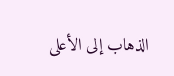الذهاب إلى الأعلى